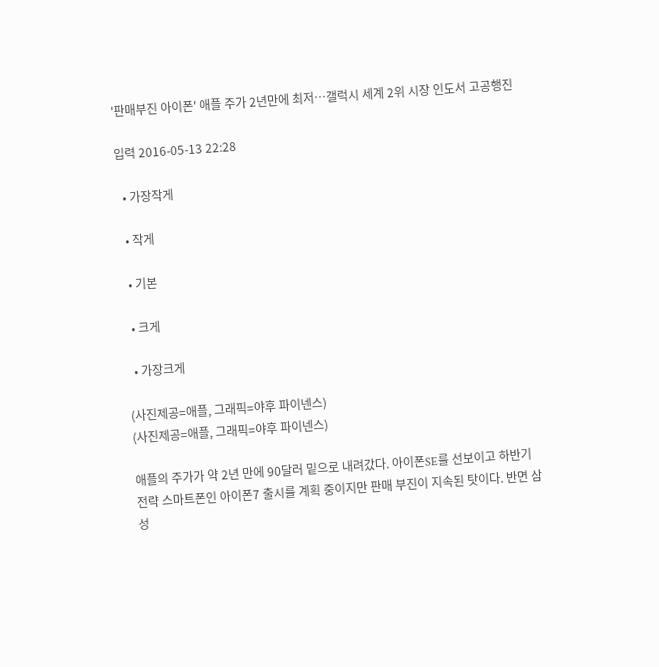'판매부진 아이폰' 애플 주가 2년만에 최저…갤럭시 세계 2위 시장 인도서 고공행진

입력 2016-05-13 22:28

  • 가장작게

  • 작게

  • 기본

  • 크게

  • 가장크게

(사진제공=애플, 그래픽=야후 파이넨스)
(사진제공=애플, 그래픽=야후 파이넨스)

애플의 주가가 약 2년 만에 90달러 밑으로 내려갔다. 아이폰SE를 선보이고 하반기 전략 스마트폰인 아이폰7 출시를 계획 중이지만 판매 부진이 지속된 탓이다. 반면 삼성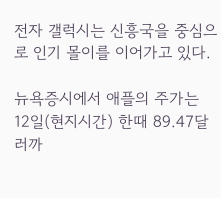전자 갤럭시는 신흥국을 중심으로 인기 몰이를 이어가고 있다.

뉴욕증시에서 애플의 주가는 12일(현지시간) 한때 89.47달러까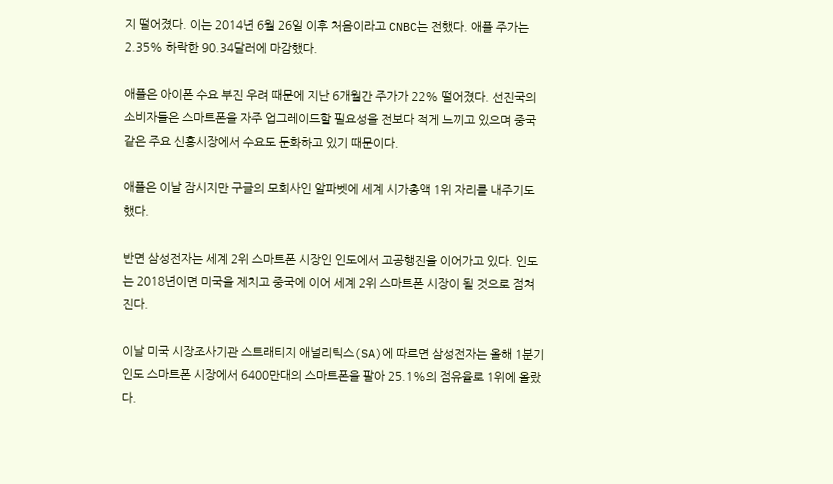지 떨어졌다. 이는 2014년 6월 26일 이후 처음이라고 CNBC는 전했다. 애플 주가는 2.35% 하락한 90.34달러에 마감했다.

애플은 아이폰 수요 부진 우려 때문에 지난 6개월간 주가가 22% 떨어졌다. 선진국의 소비자들은 스마트폰을 자주 업그레이드할 필요성을 전보다 적게 느끼고 있으며 중국 같은 주요 신흥시장에서 수요도 둔화하고 있기 때문이다.

애플은 이날 잠시지만 구글의 모회사인 알파벳에 세계 시가총액 1위 자리를 내주기도 했다.

반면 삼성전자는 세계 2위 스마트폰 시장인 인도에서 고공행진을 이어가고 있다. 인도는 2018년이면 미국을 제치고 중국에 이어 세계 2위 스마트폰 시장이 될 것으로 점쳐진다.

이날 미국 시장조사기관 스트래티지 애널리틱스(SA)에 따르면 삼성전자는 올해 1분기 인도 스마트폰 시장에서 6400만대의 스마트폰을 팔아 25.1%의 점유율로 1위에 올랐다.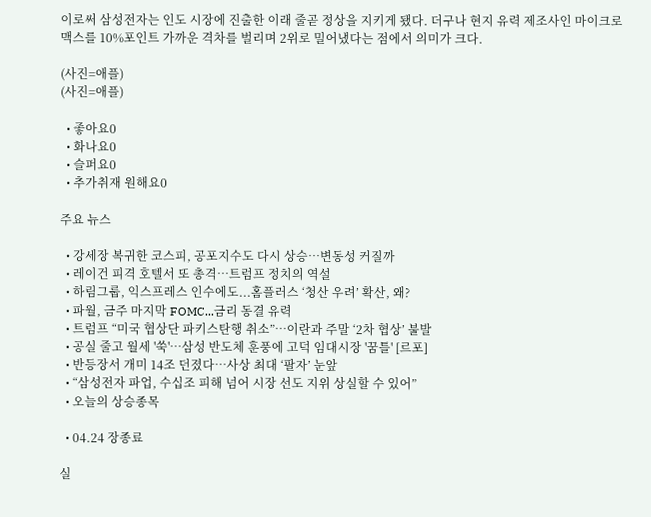이로써 삼성전자는 인도 시장에 진출한 이래 줄곧 정상을 지키게 됐다. 더구나 현지 유력 제조사인 마이크로맥스를 10%포인트 가까운 격차를 벌리며 2위로 밀어냈다는 점에서 의미가 크다.

(사진=애플)
(사진=애플)

  • 좋아요0
  • 화나요0
  • 슬퍼요0
  • 추가취재 원해요0

주요 뉴스

  • 강세장 복귀한 코스피, 공포지수도 다시 상승⋯변동성 커질까
  • 레이건 피격 호텔서 또 총격…트럼프 정치의 역설
  • 하림그룹, 익스프레스 인수에도...홈플러스 ‘청산 우려’ 확산, 왜?
  • 파월, 금주 마지막 FOMC...금리 동결 유력
  • 트럼프 “미국 협상단 파키스탄행 취소”…이란과 주말 ‘2차 협상’ 불발
  • 공실 줄고 월세 '쑥'…삼성 반도체 훈풍에 고덕 임대시장 '꿈틀' [르포]
  • 반등장서 개미 14조 던졌다…사상 최대 ‘팔자’ 눈앞
  • “삼성전자 파업, 수십조 피해 넘어 시장 선도 지위 상실할 수 있어”
  • 오늘의 상승종목

  • 04.24 장종료

실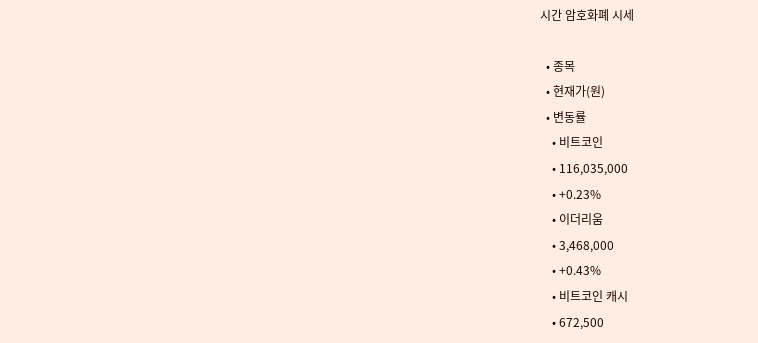시간 암호화폐 시세

  • 종목
  • 현재가(원)
  • 변동률
    • 비트코인
    • 116,035,000
    • +0.23%
    • 이더리움
    • 3,468,000
    • +0.43%
    • 비트코인 캐시
    • 672,500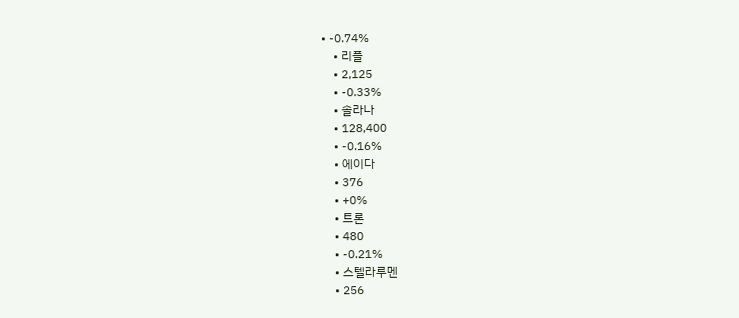• -0.74%
    • 리플
    • 2,125
    • -0.33%
    • 솔라나
    • 128,400
    • -0.16%
    • 에이다
    • 376
    • +0%
    • 트론
    • 480
    • -0.21%
    • 스텔라루멘
    • 256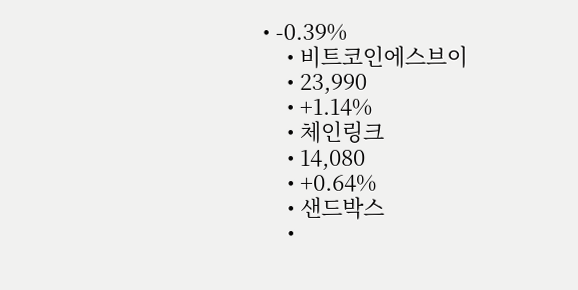• -0.39%
    • 비트코인에스브이
    • 23,990
    • +1.14%
    • 체인링크
    • 14,080
    • +0.64%
    • 샌드박스
    •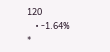120
    • -1.64%
*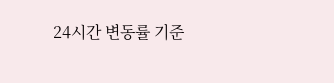24시간 변동률 기준